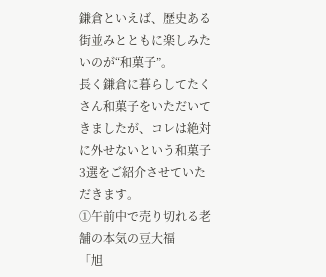鎌倉といえば、歴史ある街並みとともに楽しみたいのが“和菓子”。
長く鎌倉に暮らしてたくさん和菓子をいただいてきましたが、コレは絶対に外せないという和菓子3選をご紹介させていただきます。
①午前中で売り切れる老舗の本気の豆大福
「旭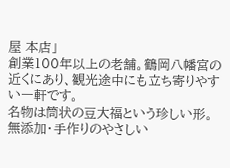屋 本店」
創業100年以上の老舗。鶴岡八幡宮の近くにあり、観光途中にも立ち寄りやすい一軒です。
名物は筒状の豆大福という珍しい形。
無添加・手作りのやさしい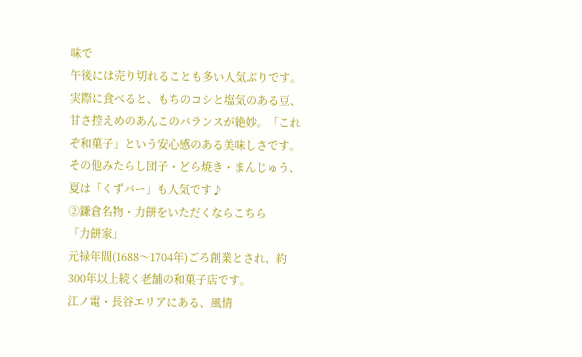味で
午後には売り切れることも多い人気ぶりです。
実際に食べると、もちのコシと塩気のある豆、甘さ控えめのあんこのバランスが絶妙。「これぞ和菓子」という安心感のある美味しさです。
その他みたらし団子・どら焼き・まんじゅう、夏は「くずバー」も人気です♪
②鎌倉名物・力餅をいただくならこちら
「力餅家」
元禄年間(1688〜1704年)ごろ創業とされ、約300年以上続く老舗の和菓子店です。
江ノ電・長谷エリアにある、風情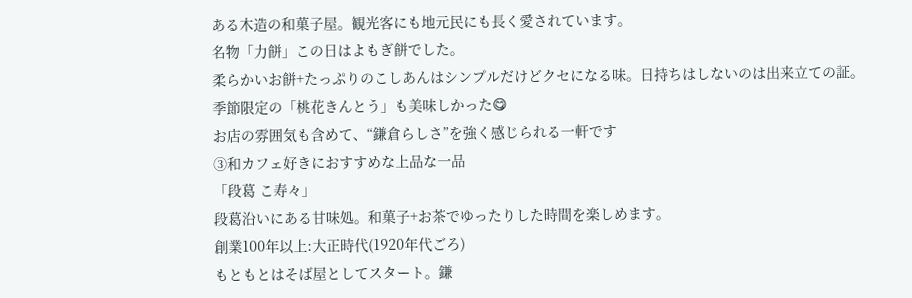ある木造の和菓子屋。観光客にも地元民にも長く愛されています。
名物「力餅」この日はよもぎ餅でした。
柔らかいお餅+たっぷりのこしあんはシンプルだけどクセになる味。日持ちはしないのは出来立ての証。
季節限定の「桃花きんとう」も美味しかった😋
お店の雰囲気も含めて、“鎌倉らしさ”を強く感じられる一軒です
③和カフェ好きにおすすめな上品な一品
「段葛 こ寿々」
段葛沿いにある甘味処。和菓子+お茶でゆったりした時間を楽しめます。
創業100年以上:大正時代(1920年代ごろ)
もともとはそば屋としてスタート。鎌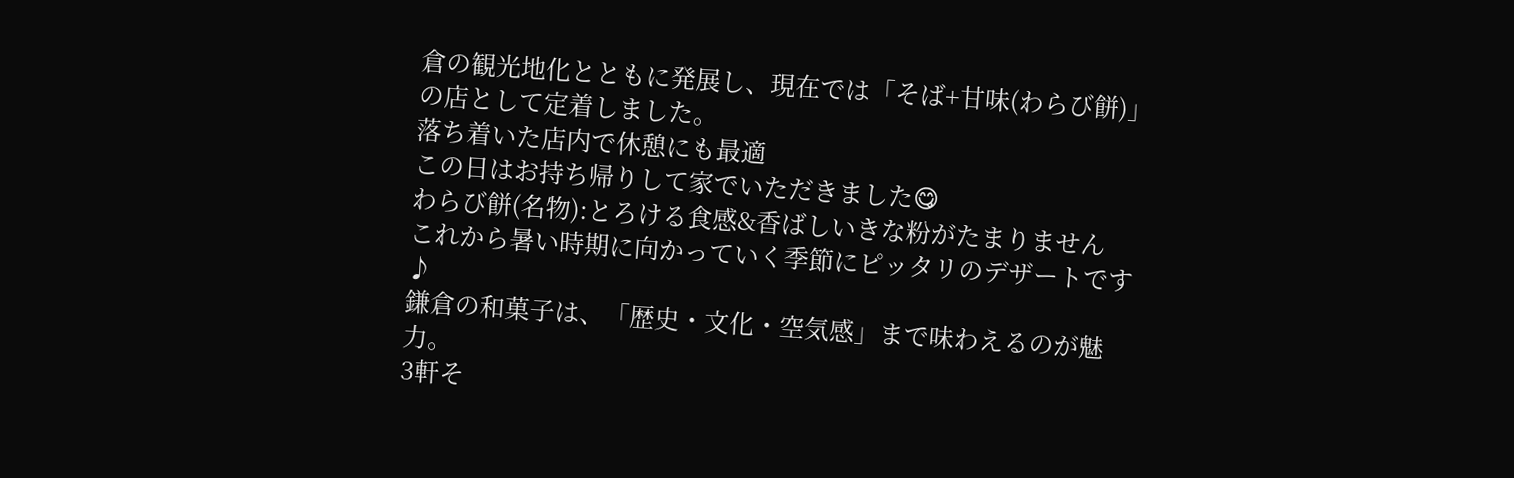倉の観光地化とともに発展し、現在では「そば+甘味(わらび餅)」の店として定着しました。
落ち着いた店内で休憩にも最適
この日はお持ち帰りして家でいただきました😋
わらび餅(名物):とろける食感&香ばしいきな粉がたまりません
これから暑い時期に向かっていく季節にピッタリのデザートです♪
鎌倉の和菓子は、「歴史・文化・空気感」まで味わえるのが魅力。
3軒そ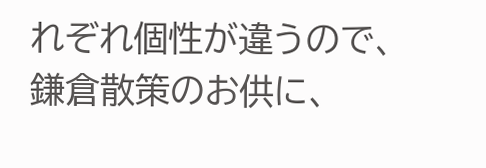れぞれ個性が違うので、鎌倉散策のお供に、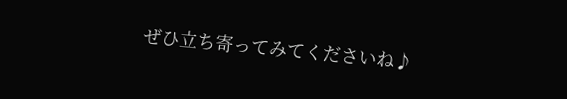ぜひ立ち寄ってみてくださいね♪